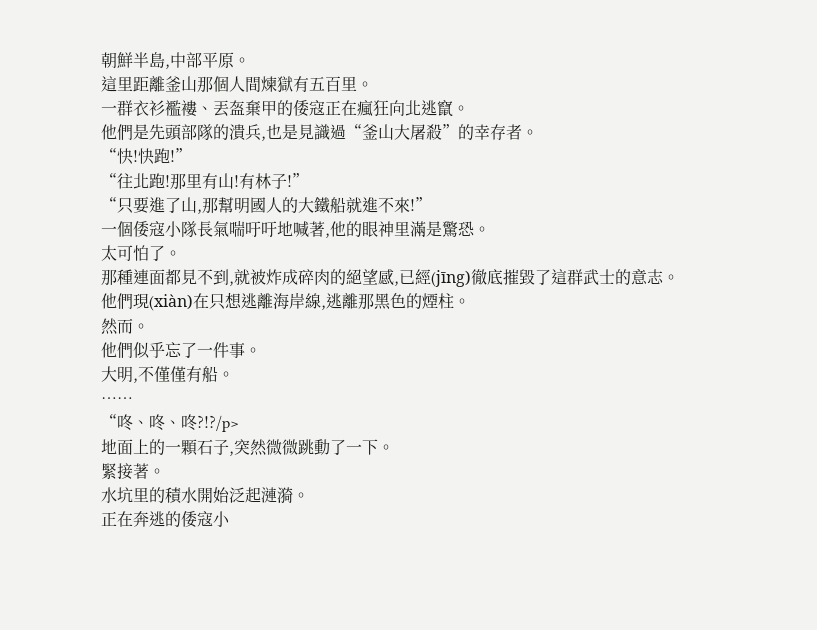朝鮮半島,中部平原。
這里距離釜山那個人間煉獄有五百里。
一群衣衫襤褸、丟盔棄甲的倭寇正在瘋狂向北逃竄。
他們是先頭部隊的潰兵,也是見識過“釜山大屠殺”的幸存者。
“快!快跑!”
“往北跑!那里有山!有林子!”
“只要進了山,那幫明國人的大鐵船就進不來!”
一個倭寇小隊長氣喘吁吁地喊著,他的眼神里滿是驚恐。
太可怕了。
那種連面都見不到,就被炸成碎肉的絕望感,已經(jīng)徹底摧毀了這群武士的意志。
他們現(xiàn)在只想逃離海岸線,逃離那黑色的煙柱。
然而。
他們似乎忘了一件事。
大明,不僅僅有船。
……
“咚、咚、咚?!?/p>
地面上的一顆石子,突然微微跳動了一下。
緊接著。
水坑里的積水開始泛起漣漪。
正在奔逃的倭寇小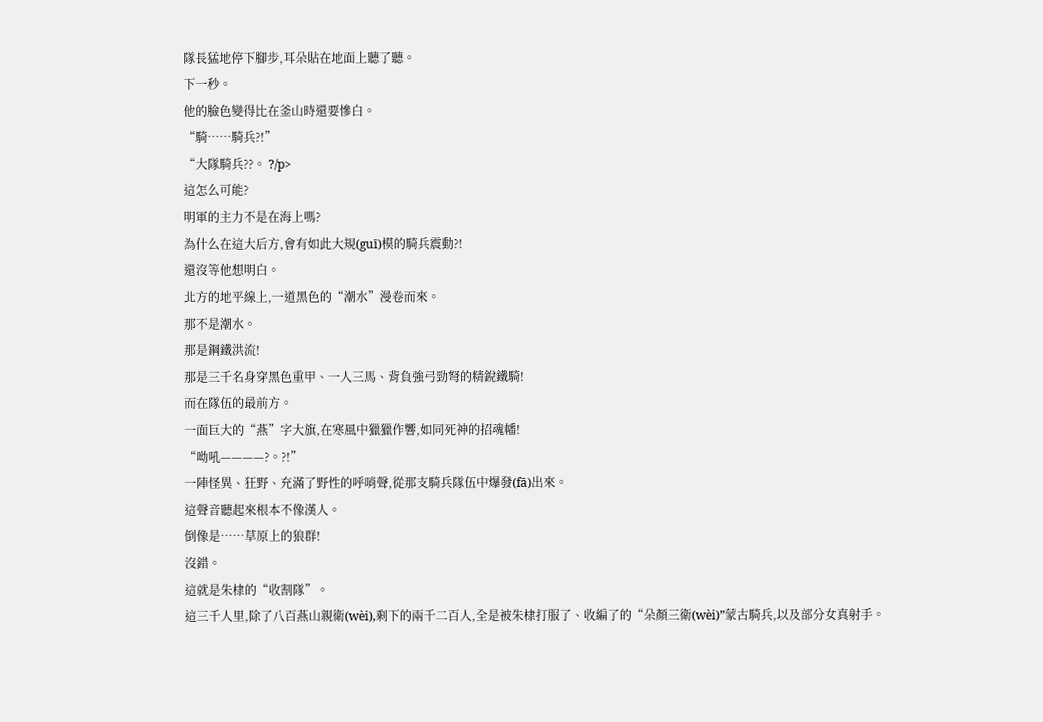隊長猛地停下腳步,耳朵貼在地面上聽了聽。
下一秒。
他的臉色變得比在釜山時還要慘白。
“騎……騎兵?!”
“大隊騎兵??。 ?/p>
這怎么可能?
明軍的主力不是在海上嗎?
為什么在這大后方,會有如此大規(guī)模的騎兵震動?!
還沒等他想明白。
北方的地平線上,一道黑色的“潮水”漫卷而來。
那不是潮水。
那是鋼鐵洪流!
那是三千名身穿黑色重甲、一人三馬、背負強弓勁弩的精銳鐵騎!
而在隊伍的最前方。
一面巨大的“燕”字大旗,在寒風中獵獵作響,如同死神的招魂幡!
“呦吼————?。?!”
一陣怪異、狂野、充滿了野性的呼哨聲,從那支騎兵隊伍中爆發(fā)出來。
這聲音聽起來根本不像漢人。
倒像是……草原上的狼群!
沒錯。
這就是朱棣的“收割隊”。
這三千人里,除了八百燕山親衛(wèi),剩下的兩千二百人,全是被朱棣打服了、收編了的“朵顏三衛(wèi)”蒙古騎兵,以及部分女真射手。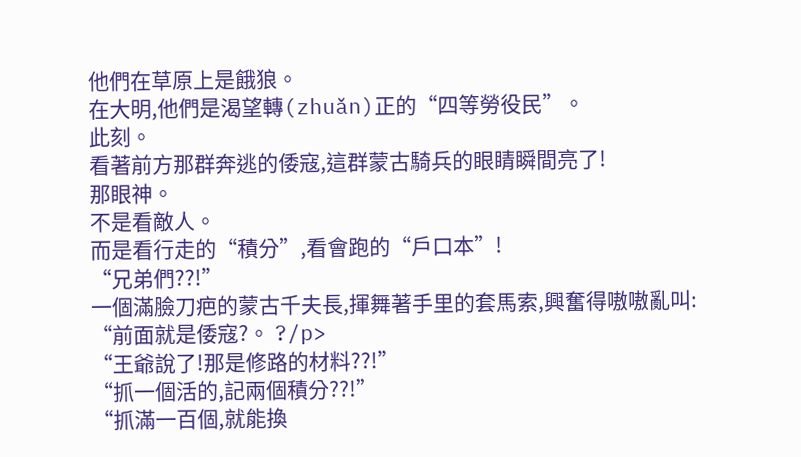他們在草原上是餓狼。
在大明,他們是渴望轉(zhuǎn)正的“四等勞役民”。
此刻。
看著前方那群奔逃的倭寇,這群蒙古騎兵的眼睛瞬間亮了!
那眼神。
不是看敵人。
而是看行走的“積分”,看會跑的“戶口本”!
“兄弟們??!”
一個滿臉刀疤的蒙古千夫長,揮舞著手里的套馬索,興奮得嗷嗷亂叫:
“前面就是倭寇?。 ?/p>
“王爺說了!那是修路的材料??!”
“抓一個活的,記兩個積分??!”
“抓滿一百個,就能換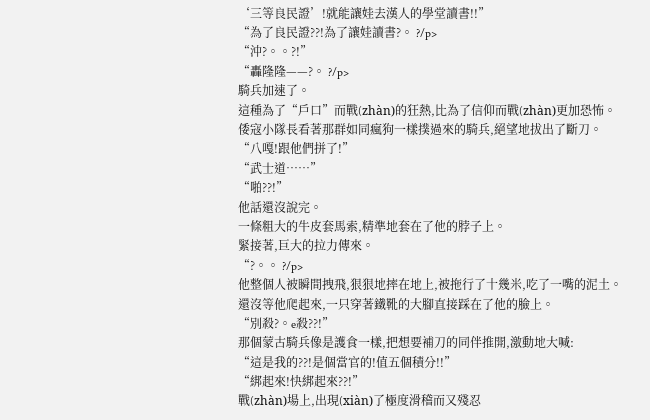‘三等良民證’!就能讓娃去漢人的學堂讀書!!”
“為了良民證??!為了讓娃讀書?。 ?/p>
“沖?。。?!”
“轟隆隆——?。 ?/p>
騎兵加速了。
這種為了“戶口”而戰(zhàn)的狂熱,比為了信仰而戰(zhàn)更加恐怖。
倭寇小隊長看著那群如同瘋狗一樣撲過來的騎兵,絕望地拔出了斷刀。
“八嘎!跟他們拼了!”
“武士道……”
“啪??!”
他話還沒說完。
一條粗大的牛皮套馬索,精準地套在了他的脖子上。
緊接著,巨大的拉力傳來。
“?。。 ?/p>
他整個人被瞬間拽飛,狠狠地摔在地上,被拖行了十幾米,吃了一嘴的泥土。
還沒等他爬起來,一只穿著鐵靴的大腳直接踩在了他的臉上。
“別殺?。e殺??!”
那個蒙古騎兵像是護食一樣,把想要補刀的同伴推開,激動地大喊:
“這是我的??!是個當官的!值五個積分!!”
“綁起來!快綁起來??!”
戰(zhàn)場上,出現(xiàn)了極度滑稽而又殘忍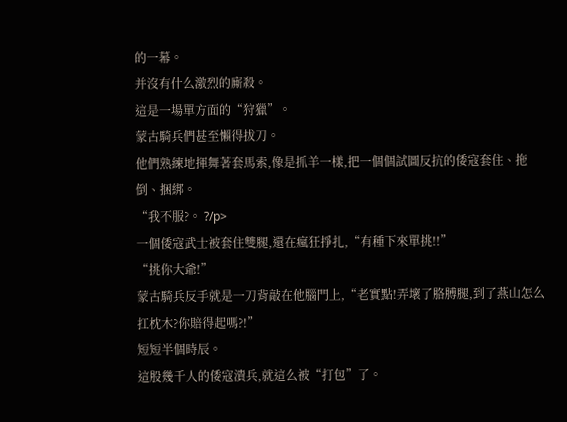的一幕。
并沒有什么激烈的廝殺。
這是一場單方面的“狩獵”。
蒙古騎兵們甚至懶得拔刀。
他們熟練地揮舞著套馬索,像是抓羊一樣,把一個個試圖反抗的倭寇套住、拖倒、捆綁。
“我不服?。 ?/p>
一個倭寇武士被套住雙腿,還在瘋狂掙扎,“有種下來單挑!!”
“挑你大爺!”
蒙古騎兵反手就是一刀背敲在他腦門上,“老實點!弄壞了胳膊腿,到了燕山怎么扛枕木?你賠得起嗎?!”
短短半個時辰。
這股幾千人的倭寇潰兵,就這么被“打包”了。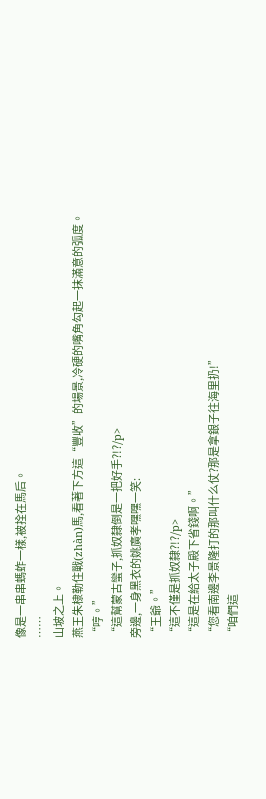像是一串串螞蚱一樣,被拴在馬后。
……
山坡之上。
燕王朱棣勒住戰(zhàn)馬,看著下方這“豐收”的場景,冷硬的嘴角勾起一抹滿意的弧度。
“哼。”
“這幫蒙古蠻子,抓奴隸倒是一把好手?!?/p>
旁邊,一身黑衣的姚廣孝嘿嘿一笑:
“王爺。”
“這不僅是抓奴隸?!?/p>
“這是在給太子殿下省錢啊。”
“您看南邊李景隆打的那叫什么仗?那是拿銀子往海里扔!”
“咱們這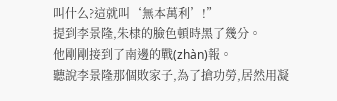叫什么?這就叫‘無本萬利’!”
提到李景隆,朱棣的臉色頓時黑了幾分。
他剛剛接到了南邊的戰(zhàn)報。
聽說李景隆那個敗家子,為了搶功勞,居然用凝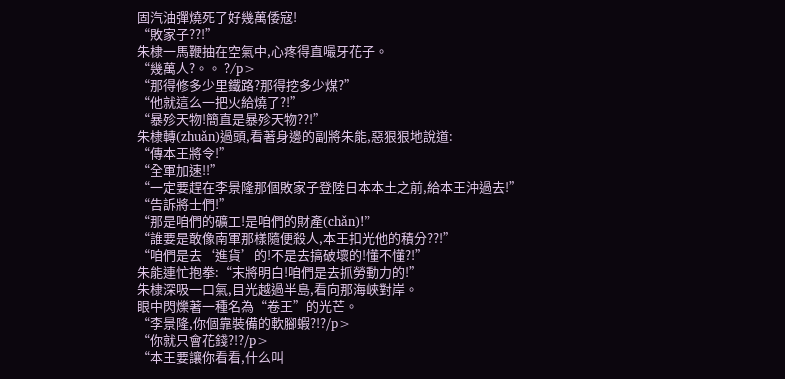固汽油彈燒死了好幾萬倭寇!
“敗家子??!”
朱棣一馬鞭抽在空氣中,心疼得直嘬牙花子。
“幾萬人?。。 ?/p>
“那得修多少里鐵路?那得挖多少煤?”
“他就這么一把火給燒了?!”
“暴殄天物!簡直是暴殄天物??!”
朱棣轉(zhuǎn)過頭,看著身邊的副將朱能,惡狠狠地說道:
“傳本王將令!”
“全軍加速!!”
“一定要趕在李景隆那個敗家子登陸日本本土之前,給本王沖過去!”
“告訴將士們!”
“那是咱們的礦工!是咱們的財產(chǎn)!”
“誰要是敢像南軍那樣隨便殺人,本王扣光他的積分??!”
“咱們是去‘進貨’的!不是去搞破壞的!懂不懂?!”
朱能連忙抱拳:“末將明白!咱們是去抓勞動力的!”
朱棣深吸一口氣,目光越過半島,看向那海峽對岸。
眼中閃爍著一種名為“卷王”的光芒。
“李景隆,你個靠裝備的軟腳蝦?!?/p>
“你就只會花錢?!?/p>
“本王要讓你看看,什么叫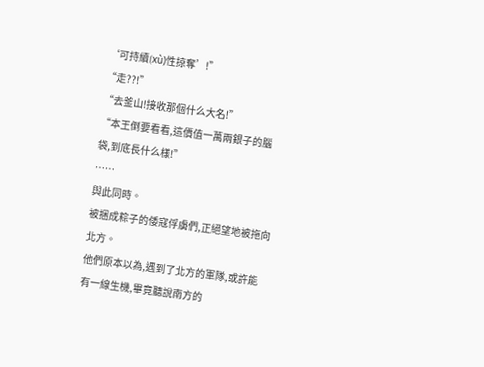‘可持續(xù)性掠奪’!”
“走??!”
“去釜山!接收那個什么大名!”
“本王倒要看看,這價值一萬兩銀子的腦袋,到底長什么樣!”
……
與此同時。
被捆成粽子的倭寇俘虜們,正絕望地被拖向北方。
他們原本以為,遇到了北方的軍隊,或許能有一線生機,畢竟聽說南方的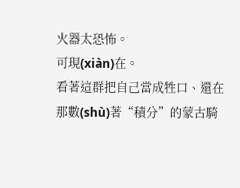火器太恐怖。
可現(xiàn)在。
看著這群把自己當成牲口、還在那數(shù)著“積分”的蒙古騎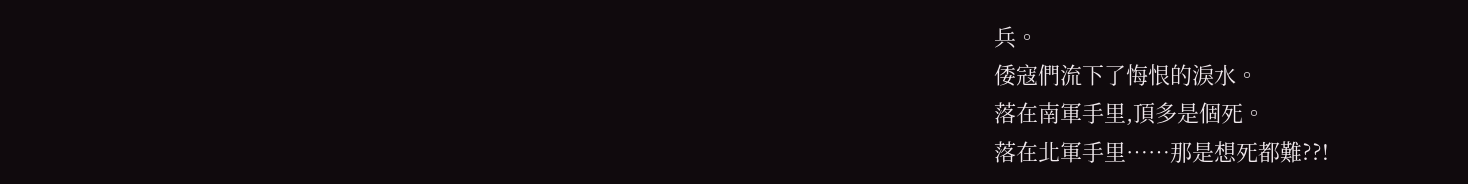兵。
倭寇們流下了悔恨的淚水。
落在南軍手里,頂多是個死。
落在北軍手里……那是想死都難??!